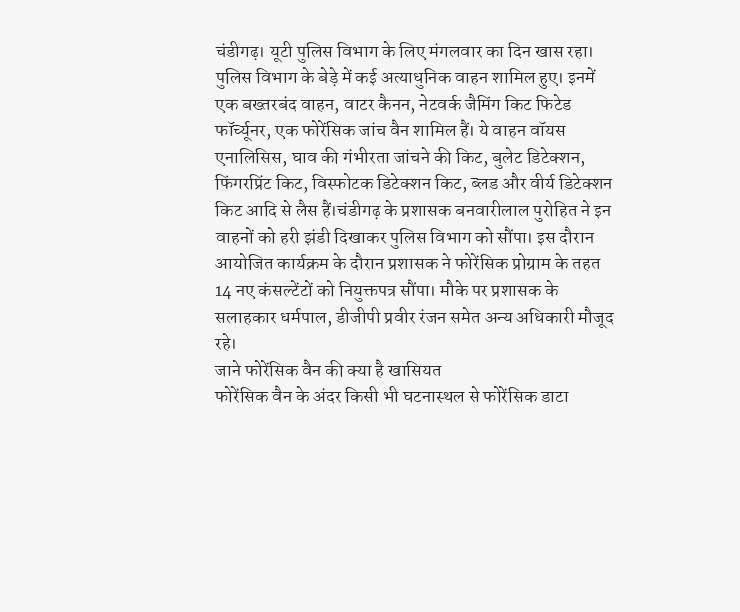चंडीगढ़। यूटी पुलिस विभाग के लिए मंगलवार का दिन खास रहा। पुलिस विभाग के बेड़े में कई अत्याधुनिक वाहन शामिल हुए। इनमें एक बख्तरबंद वाहन, वाटर कैनन, नेटवर्क जैमिंग किट फिटेड फॉर्च्यूनर, एक फोरेंसिक जांच वैन शामिल हैं। ये वाहन वॉयस एनालिसिस, घाव की गंभीरता जांचने की किट, बुलेट डिटेक्शन, फिंगरप्रिंट किट, विस्फोटक डिटेक्शन किट, ब्लड और वीर्य डिटेक्शन किट आदि से लैस हैं।चंडीगढ़ के प्रशासक बनवारीलाल पुरोहित ने इन वाहनों को हरी झंडी दिखाकर पुलिस विभाग को सौंपा। इस दौरान आयोजित कार्यक्रम के दौरान प्रशासक ने फोरेंसिक प्रोग्राम के तहत 14 नए कंसल्टेंटों को नियुक्तपत्र सौंपा। मौके पर प्रशासक के सलाहकार धर्मपाल, डीजीपी प्रवीर रंजन समेत अन्य अधिकारी मौजूद रहे।
जाने फोरेंसिक वैन की क्या है खासियत
फोरेंसिक वैन के अंदर किसी भी घटनास्थल से फोरेंसिक डाटा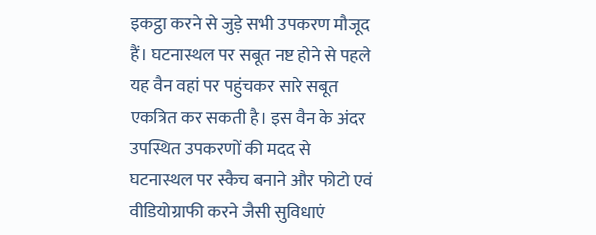इकट्ठा करने से जुड़े सभी उपकरण मौजूद हैं। घटनास्थल पर सबूत नष्ट होने से पहले यह वैन वहां पर पहुंचकर सारे सबूत एकत्रित कर सकती है। इस वैन के अंदर उपस्थित उपकरणों की मदद से घटनास्थल पर स्कैच बनाने और फोटो एवं वीडियोग्राफी करने जैसी सुविधाएं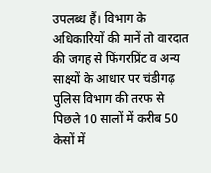उपलब्ध हैं। विभाग के अधिकारियों की मानें तो वारदात की जगह से फिंगरप्रिंट व अन्य साक्ष्यों के आधार पर चंडीगढ़ पुलिस विभाग की तरफ से पिछले 10 सालों में करीब 50 केसों में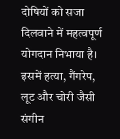दोषियों को सजा दिलवाने में महत्वपूर्ण योगदान निभाया है। इसमें हत्या, गैंगरेप, लूट और चोरी जैसी संगीन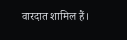वारदात शामिल हैं।